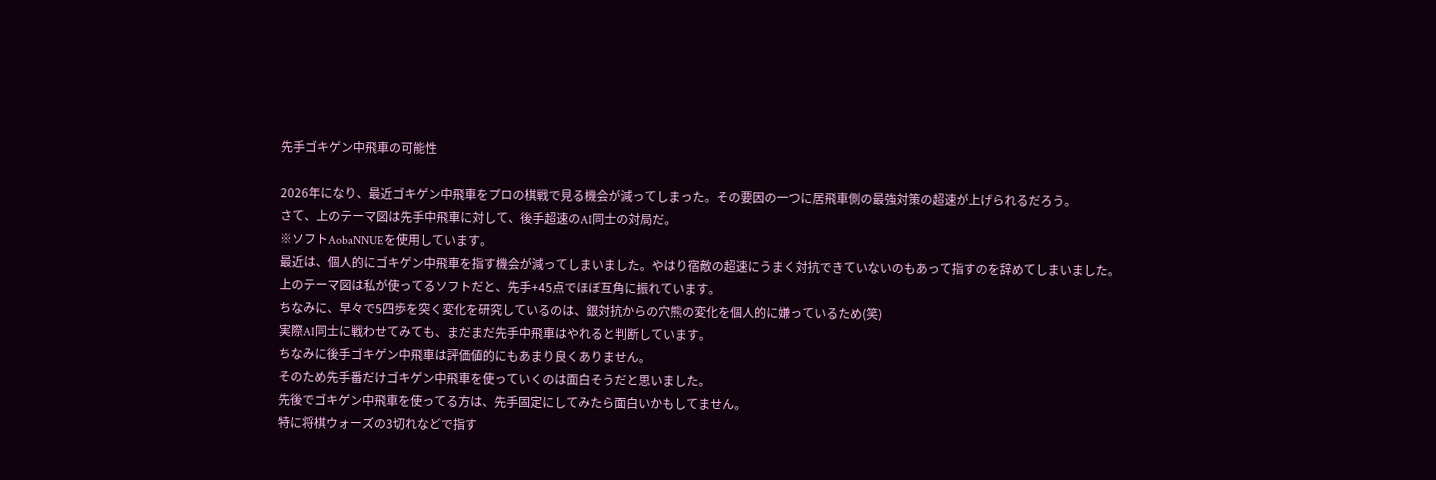先手ゴキゲン中飛車の可能性

2026年になり、最近ゴキゲン中飛車をプロの棋戦で見る機会が減ってしまった。その要因の一つに居飛車側の最強対策の超速が上げられるだろう。
さて、上のテーマ図は先手中飛車に対して、後手超速のAI同士の対局だ。
※ソフトAobaNNUEを使用しています。
最近は、個人的にゴキゲン中飛車を指す機会が減ってしまいました。やはり宿敵の超速にうまく対抗できていないのもあって指すのを辞めてしまいました。
上のテーマ図は私が使ってるソフトだと、先手+45点でほぼ互角に振れています。
ちなみに、早々で5四歩を突く変化を研究しているのは、銀対抗からの穴熊の変化を個人的に嫌っているため(笑)
実際AI同士に戦わせてみても、まだまだ先手中飛車はやれると判断しています。
ちなみに後手ゴキゲン中飛車は評価値的にもあまり良くありません。
そのため先手番だけゴキゲン中飛車を使っていくのは面白そうだと思いました。
先後でゴキゲン中飛車を使ってる方は、先手固定にしてみたら面白いかもしてません。
特に将棋ウォーズの3切れなどで指す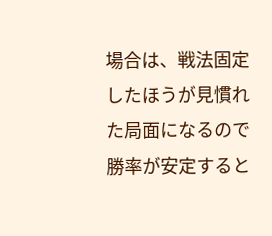場合は、戦法固定したほうが見慣れた局面になるので勝率が安定すると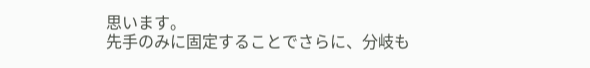思います。
先手のみに固定することでさらに、分岐も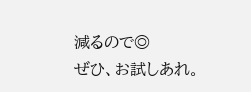減るので◎
ぜひ、お試しあれ。